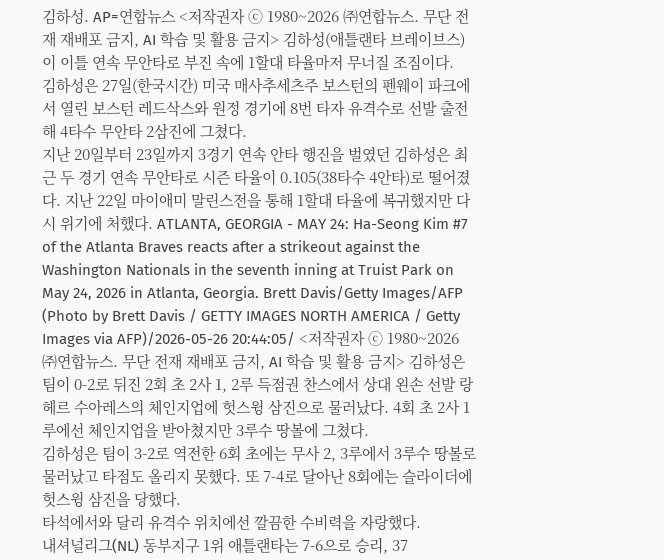김하성. AP=연합뉴스 <저작권자 ⓒ 1980~2026 ㈜연합뉴스. 무단 전재 재배포 금지, AI 학습 및 활용 금지> 김하성(애틀랜타 브레이브스)이 이틀 연속 무안타로 부진 속에 1할대 타율마저 무너질 조짐이다.
김하성은 27일(한국시간) 미국 매사추세츠주 보스턴의 펜웨이 파크에서 열린 보스턴 레드삭스와 원정 경기에 8번 타자 유격수로 선발 출전해 4타수 무안타 2삼진에 그쳤다.
지난 20일부터 23일까지 3경기 연속 안타 행진을 벌였던 김하성은 최근 두 경기 연속 무안타로 시즌 타율이 0.105(38타수 4안타)로 떨어졌다. 지난 22일 마이애미 말린스전을 통해 1할대 타율에 복귀했지만 다시 위기에 처했다. ATLANTA, GEORGIA - MAY 24: Ha-Seong Kim #7 of the Atlanta Braves reacts after a strikeout against the Washington Nationals in the seventh inning at Truist Park on May 24, 2026 in Atlanta, Georgia. Brett Davis/Getty Images/AFP (Photo by Brett Davis / GETTY IMAGES NORTH AMERICA / Getty Images via AFP)/2026-05-26 20:44:05/ <저작권자 ⓒ 1980~2026 ㈜연합뉴스. 무단 전재 재배포 금지, AI 학습 및 활용 금지> 김하성은 팀이 0-2로 뒤진 2회 초 2사 1, 2루 득점권 찬스에서 상대 왼손 선발 랑헤르 수아레스의 체인지업에 헛스윙 삼진으로 물러났다. 4회 초 2사 1루에선 체인지업을 받아쳤지만 3루수 땅볼에 그쳤다.
김하성은 팀이 3-2로 역전한 6회 초에는 무사 2, 3루에서 3루수 땅볼로 물러났고 타점도 올리지 못했다. 또 7-4로 달아난 8회에는 슬라이더에 헛스윙 삼진을 당했다.
타석에서와 달리 유격수 위치에선 깔끔한 수비력을 자랑했다.
내셔널리그(NL) 동부지구 1위 애틀랜타는 7-6으로 승리, 37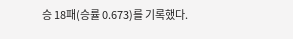승 18패(승률 0.673)를 기록했다.